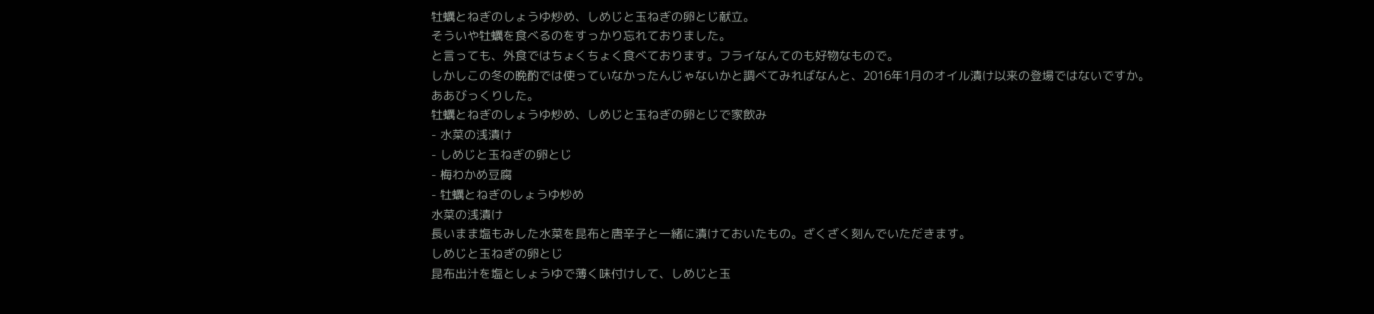牡蠣とねぎのしょうゆ炒め、しめじと玉ねぎの卵とじ献立。
そういや牡蠣を食べるのをすっかり忘れておりました。
と言っても、外食ではちょくちょく食べております。フライなんてのも好物なもので。
しかしこの冬の晩酌では使っていなかったんじゃないかと調べてみればなんと、2016年1月のオイル漬け以来の登場ではないですか。
ああびっくりした。
牡蠣とねぎのしょうゆ炒め、しめじと玉ねぎの卵とじで家飲み
- 水菜の浅漬け
- しめじと玉ねぎの卵とじ
- 梅わかめ豆腐
- 牡蠣とねぎのしょうゆ炒め
水菜の浅漬け
長いまま塩もみした水菜を昆布と唐辛子と一緒に漬けておいたもの。ざくざく刻んでいただきます。
しめじと玉ねぎの卵とじ
昆布出汁を塩としょうゆで薄く味付けして、しめじと玉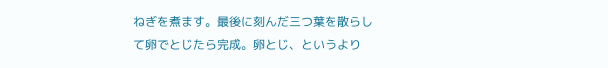ねぎを煮ます。最後に刻んだ三つ葉を散らして卵でとじたら完成。卵とじ、というより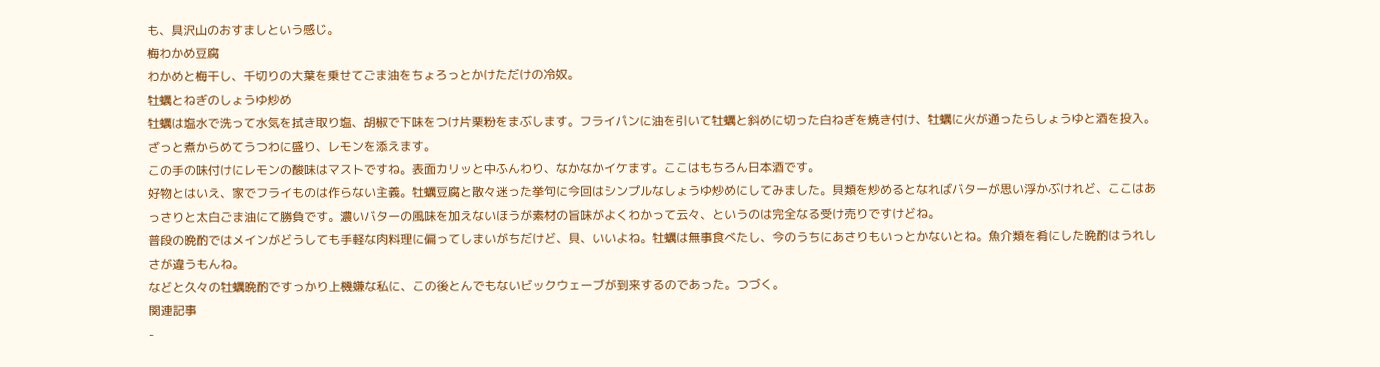も、具沢山のおすましという感じ。
梅わかめ豆腐
わかめと梅干し、千切りの大葉を乗せてごま油をちょろっとかけただけの冷奴。
牡蠣とねぎのしょうゆ炒め
牡蠣は塩水で洗って水気を拭き取り塩、胡椒で下味をつけ片栗粉をまぶします。フライパンに油を引いて牡蠣と斜めに切った白ねぎを焼き付け、牡蠣に火が通ったらしょうゆと酒を投入。ざっと煮からめてうつわに盛り、レモンを添えます。
この手の味付けにレモンの酸味はマストですね。表面カリッと中ふんわり、なかなかイケます。ここはもちろん日本酒です。
好物とはいえ、家でフライものは作らない主義。牡蠣豆腐と散々迷った挙句に今回はシンプルなしょうゆ炒めにしてみました。貝類を炒めるとなればバターが思い浮かぶけれど、ここはあっさりと太白ごま油にて勝負です。濃いバターの風味を加えないほうが素材の旨味がよくわかって云々、というのは完全なる受け売りですけどね。
普段の晩酌ではメインがどうしても手軽な肉料理に偏ってしまいがちだけど、貝、いいよね。牡蠣は無事食べたし、今のうちにあさりもいっとかないとね。魚介類を肴にした晩酌はうれしさが違うもんね。
などと久々の牡蠣晩酌ですっかり上機嫌な私に、この後とんでもないビックウェーブが到来するのであった。つづく。
関連記事
-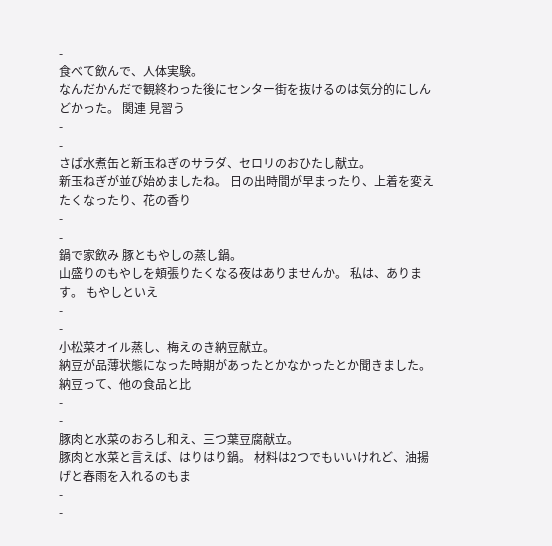-
食べて飲んで、人体実験。
なんだかんだで観終わった後にセンター街を抜けるのは気分的にしんどかった。 関連 見習う
-
-
さば水煮缶と新玉ねぎのサラダ、セロリのおひたし献立。
新玉ねぎが並び始めましたね。 日の出時間が早まったり、上着を変えたくなったり、花の香り
-
-
鍋で家飲み 豚ともやしの蒸し鍋。
山盛りのもやしを頬張りたくなる夜はありませんか。 私は、あります。 もやしといえ
-
-
小松菜オイル蒸し、梅えのき納豆献立。
納豆が品薄状態になった時期があったとかなかったとか聞きました。 納豆って、他の食品と比
-
-
豚肉と水菜のおろし和え、三つ葉豆腐献立。
豚肉と水菜と言えば、はりはり鍋。 材料は2つでもいいけれど、油揚げと春雨を入れるのもま
-
-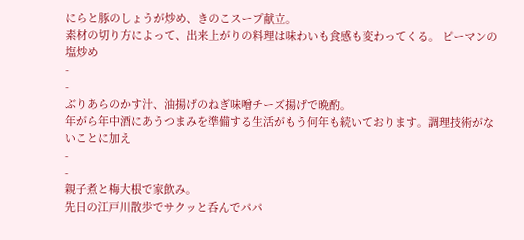にらと豚のしょうが炒め、きのこスープ献立。
素材の切り方によって、出来上がりの料理は味わいも食感も変わってくる。 ピーマンの塩炒め
-
-
ぶりあらのかす汁、油揚げのねぎ味噌チーズ揚げで晩酌。
年がら年中酒にあうつまみを準備する生活がもう何年も続いております。調理技術がないことに加え
-
-
親子煮と梅大根で家飲み。
先日の江戸川散歩でサクッと呑んでパパ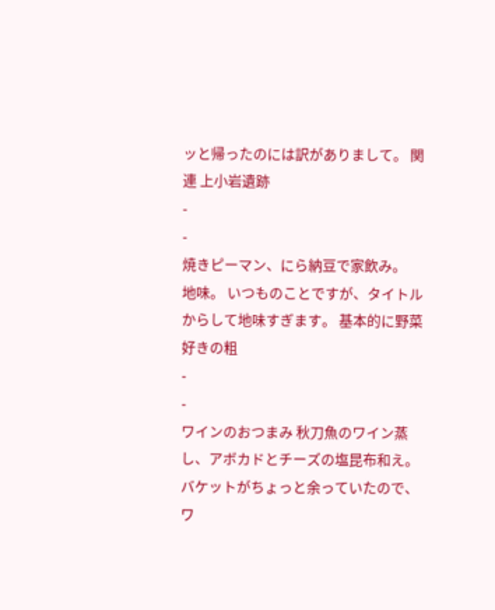ッと帰ったのには訳がありまして。 関連 上小岩遺跡
-
-
焼きピーマン、にら納豆で家飲み。
地味。 いつものことですが、タイトルからして地味すぎます。 基本的に野菜好きの粗
-
-
ワインのおつまみ 秋刀魚のワイン蒸し、アボカドとチーズの塩昆布和え。
バケットがちょっと余っていたので、ワ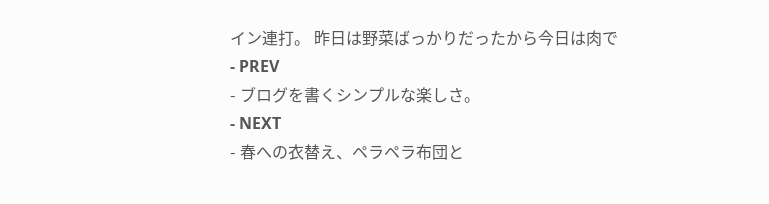イン連打。 昨日は野菜ばっかりだったから今日は肉で
- PREV
- ブログを書くシンプルな楽しさ。
- NEXT
- 春への衣替え、ペラペラ布団と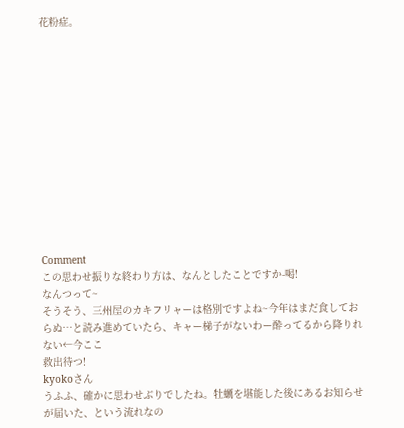花粉症。













Comment
この思わせ振りな終わり方は、なんとしたことですか-喝!
なんつって~
そうそう、三州屋のカキフリャーは格別ですよね~今年はまだ食しておらぬ…と読み進めていたら、キャー梯子がないわー酔ってるから降りれない←今ここ
救出待つ!
kyokoさん
うふふ、確かに思わせぶりでしたね。牡蠣を堪能した後にあるお知らせが届いた、という流れなの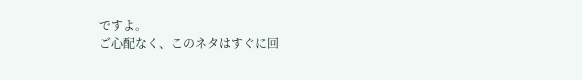ですよ。
ご心配なく、このネタはすぐに回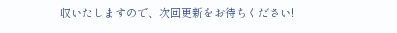収いたしますので、次回更新をお待ちください!